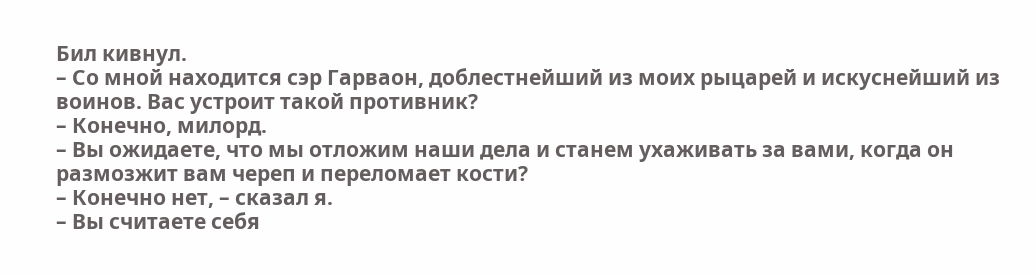Бил кивнул.
– Со мной находится сэр Гарваон, доблестнейший из моих рыцарей и искуснейший из воинов. Вас устроит такой противник?
– Конечно, милорд.
– Вы ожидаете, что мы отложим наши дела и станем ухаживать за вами, когда он размозжит вам череп и переломает кости?
– Конечно нет, – сказал я.
– Вы считаете себя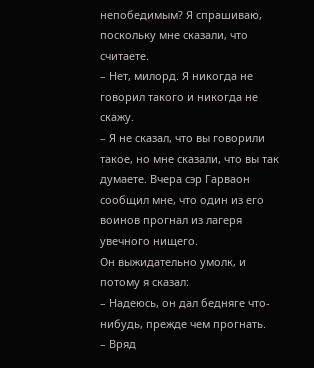непобедимым? Я спрашиваю, поскольку мне сказали, что считаете.
– Нет, милорд. Я никогда не говорил такого и никогда не скажу.
– Я не сказал, что вы говорили такое, но мне сказали, что вы так думаете. Вчера сэр Гарваон сообщил мне, что один из его воинов прогнал из лагеря увечного нищего.
Он выжидательно умолк, и потому я сказал:
– Надеюсь, он дал бедняге что-нибудь, прежде чем прогнать.
– Вряд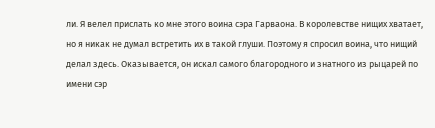ли. Я велел прислать ко мне этого воина сэра Гарваона. В королевстве нищих хватает, но я никак не думал встретить их в такой глуши. Поэтому я спросил воина, что нищий делал здесь. Оказывается, он искал самого благородного и знатного из рыцарей по имени сэр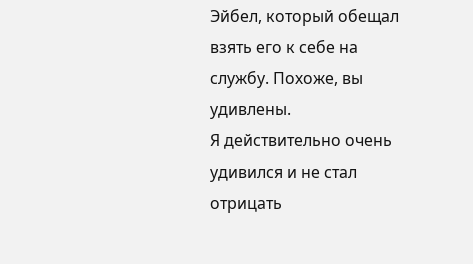Эйбел, который обещал взять его к себе на службу. Похоже, вы удивлены.
Я действительно очень удивился и не стал отрицать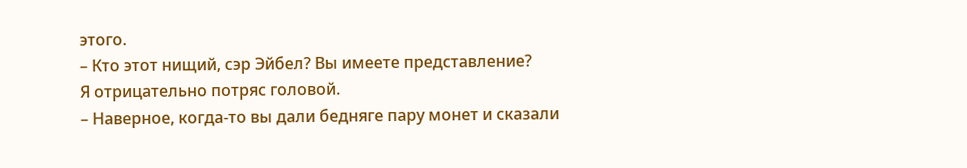этого.
– Кто этот нищий, сэр Эйбел? Вы имеете представление?
Я отрицательно потряс головой.
– Наверное, когда-то вы дали бедняге пару монет и сказали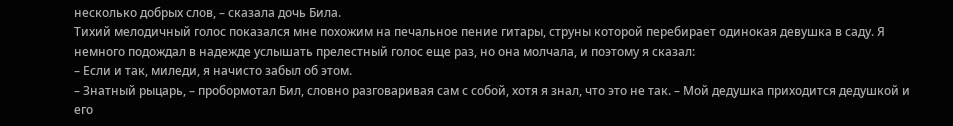несколько добрых слов, – сказала дочь Била.
Тихий мелодичный голос показался мне похожим на печальное пение гитары, струны которой перебирает одинокая девушка в саду. Я немного подождал в надежде услышать прелестный голос еще раз, но она молчала, и поэтому я сказал:
– Если и так, миледи, я начисто забыл об этом.
– Знатный рыцарь, – пробормотал Бил, словно разговаривая сам с собой, хотя я знал, что это не так. – Мой дедушка приходится дедушкой и его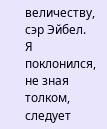величеству, сэр Эйбел.
Я поклонился, не зная толком, следует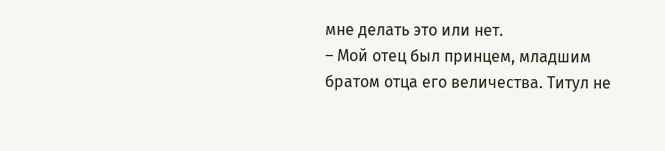мне делать это или нет.
– Мой отец был принцем, младшим братом отца его величества. Титул не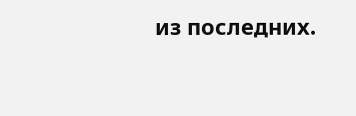из последних.